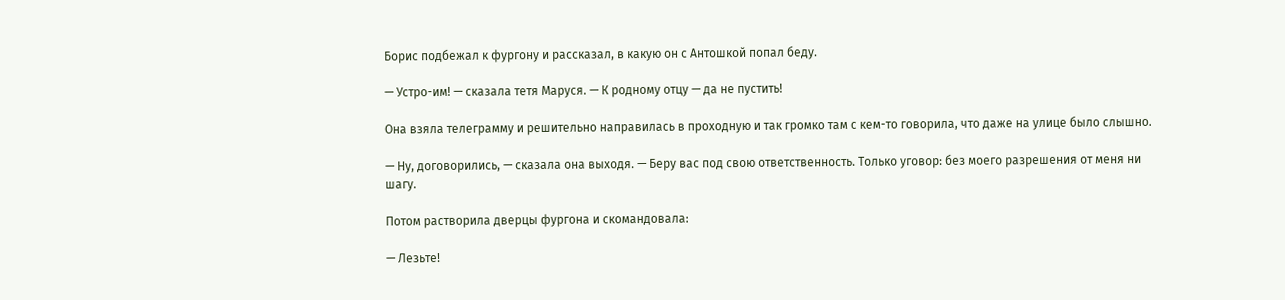Борис подбежал к фургону и рассказал, в какую он с Антошкой попал беду.

— Устро-им! — сказала тетя Маруся. — К родному отцу — да не пустить!

Она взяла телеграмму и решительно направилась в проходную и так громко там с кем-то говорила, что даже на улице было слышно.

— Ну, договорились, — сказала она выходя. — Беру вас под свою ответственность. Только уговор: без моего разрешения от меня ни шагу.

Потом растворила дверцы фургона и скомандовала:

— Лезьте!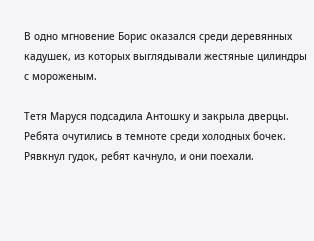В одно мгновение Борис оказался среди деревянных кадушек, из которых выглядывали жестяные цилиндры с мороженым.

Тетя Маруся подсадила Антошку и закрыла дверцы. Ребята очутились в темноте среди холодных бочек. Рявкнул гудок, ребят качнуло, и они поехали.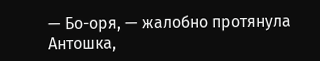— Бо-оря, — жалобно протянула Антошка,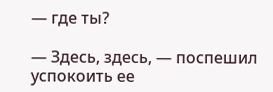— где ты?

— Здесь, здесь, — поспешил успокоить ее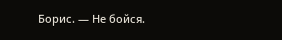Борис. — Не бойся.